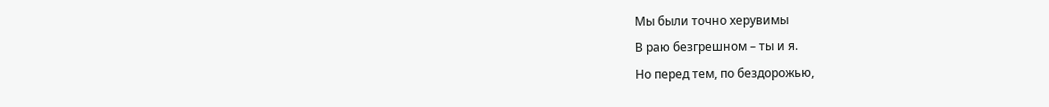Мы были точно херувимы
В раю безгрешном – ты и я.
Но перед тем, по бездорожью,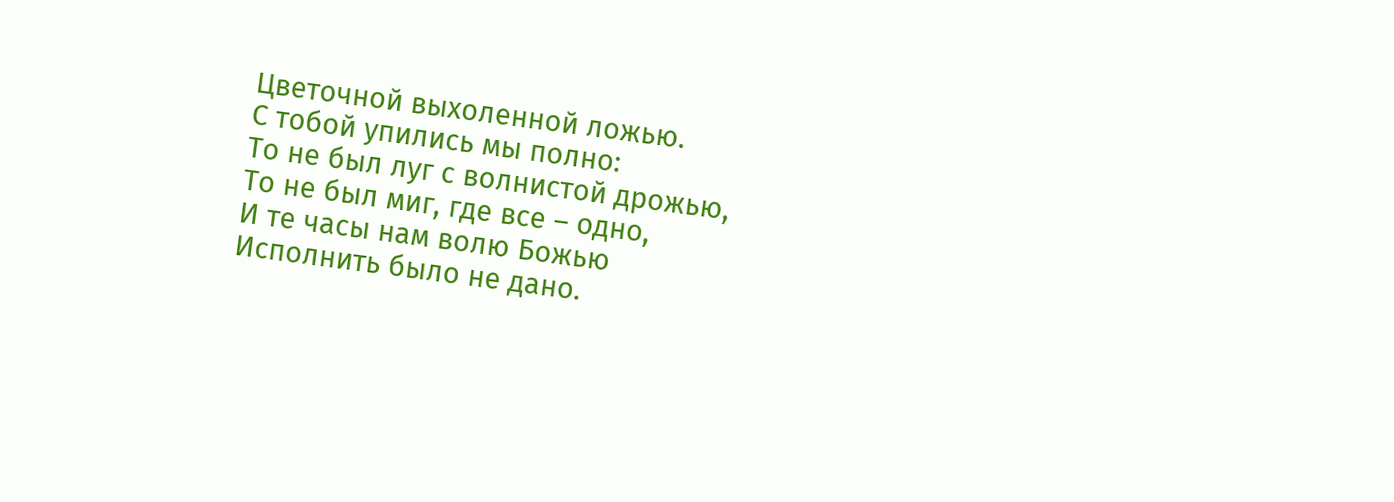Цветочной выхоленной ложью.
С тобой упились мы полно:
То не был луг с волнистой дрожью,
То не был миг, где все – одно,
И те часы нам волю Божью
Исполнить было не дано.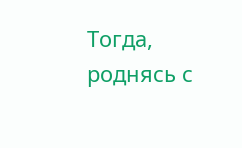Тогда, роднясь с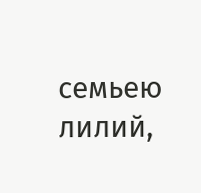семьею лилий,